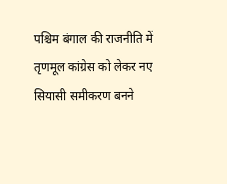पश्चिम बंगाल की राजनीति में तृणमूल कांग्रेस को लेकर नए सियासी समीकरण बनने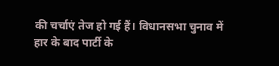की चर्चाएं तेज हो गई हैं। विधानसभा चुनाव में हार के बाद पार्टी के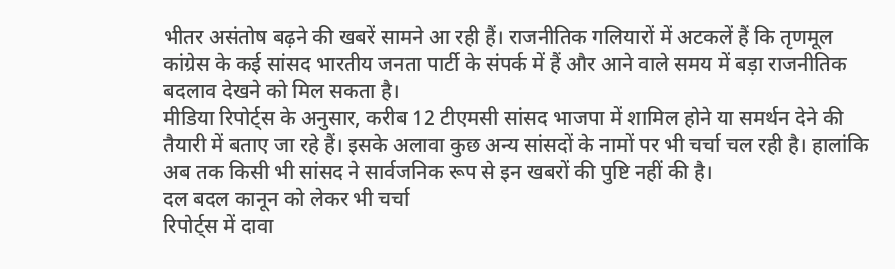भीतर असंतोष बढ़ने की खबरें सामने आ रही हैं। राजनीतिक गलियारों में अटकलें हैं कि तृणमूल कांग्रेस के कई सांसद भारतीय जनता पार्टी के संपर्क में हैं और आने वाले समय में बड़ा राजनीतिक बदलाव देखने को मिल सकता है।
मीडिया रिपोर्ट्स के अनुसार, करीब 12 टीएमसी सांसद भाजपा में शामिल होने या समर्थन देने की तैयारी में बताए जा रहे हैं। इसके अलावा कुछ अन्य सांसदों के नामों पर भी चर्चा चल रही है। हालांकि अब तक किसी भी सांसद ने सार्वजनिक रूप से इन खबरों की पुष्टि नहीं की है।
दल बदल कानून को लेकर भी चर्चा
रिपोर्ट्स में दावा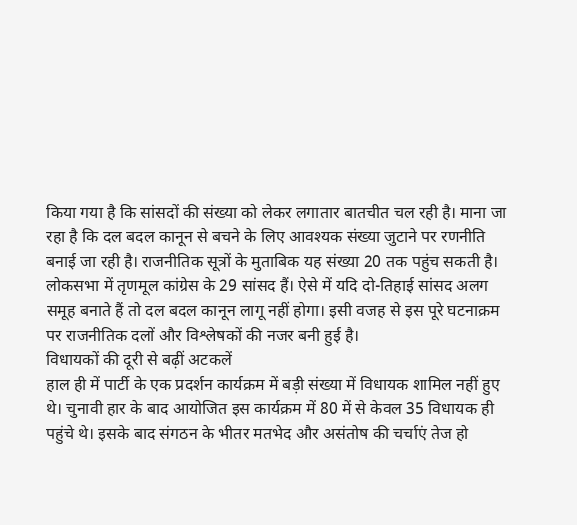किया गया है कि सांसदों की संख्या को लेकर लगातार बातचीत चल रही है। माना जा रहा है कि दल बदल कानून से बचने के लिए आवश्यक संख्या जुटाने पर रणनीति बनाई जा रही है। राजनीतिक सूत्रों के मुताबिक यह संख्या 20 तक पहुंच सकती है।
लोकसभा में तृणमूल कांग्रेस के 29 सांसद हैं। ऐसे में यदि दो-तिहाई सांसद अलग समूह बनाते हैं तो दल बदल कानून लागू नहीं होगा। इसी वजह से इस पूरे घटनाक्रम पर राजनीतिक दलों और विश्लेषकों की नजर बनी हुई है।
विधायकों की दूरी से बढ़ीं अटकलें
हाल ही में पार्टी के एक प्रदर्शन कार्यक्रम में बड़ी संख्या में विधायक शामिल नहीं हुए थे। चुनावी हार के बाद आयोजित इस कार्यक्रम में 80 में से केवल 35 विधायक ही पहुंचे थे। इसके बाद संगठन के भीतर मतभेद और असंतोष की चर्चाएं तेज हो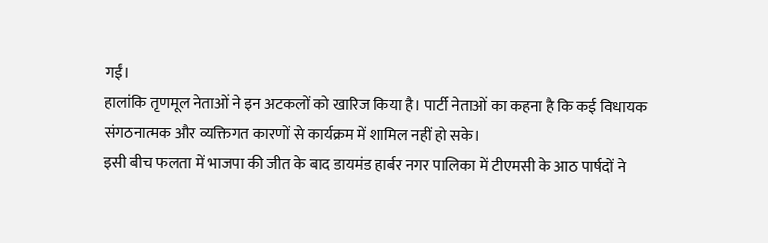गईं।
हालांकि तृणमूल नेताओं ने इन अटकलों को खारिज किया है। पार्टी नेताओं का कहना है कि कई विधायक संगठनात्मक और व्यक्तिगत कारणों से कार्यक्रम में शामिल नहीं हो सके।
इसी बीच फलता में भाजपा की जीत के बाद डायमंड हार्बर नगर पालिका में टीएमसी के आठ पार्षदों ने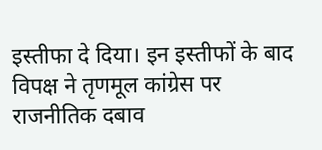इस्तीफा दे दिया। इन इस्तीफों के बाद विपक्ष ने तृणमूल कांग्रेस पर राजनीतिक दबाव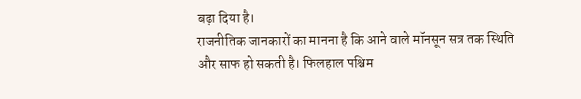बढ़ा दिया है।
राजनीतिक जानकारों का मानना है कि आने वाले मॉनसून सत्र तक स्थिति और साफ हो सकती है। फिलहाल पश्चिम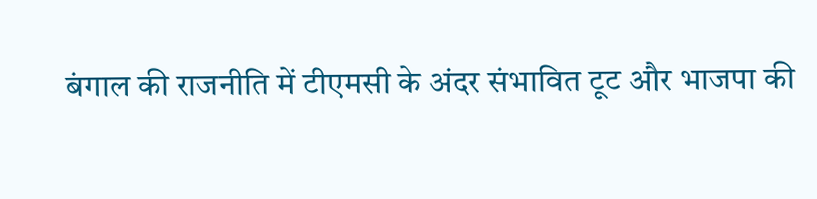बंगाल की राजनीति में टीएमसी के अंदर संभावित टूट और भाजपा की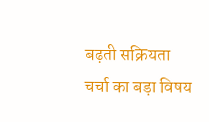बढ़ती सक्रियता चर्चा का बड़ा विषय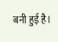बनी हुई है।